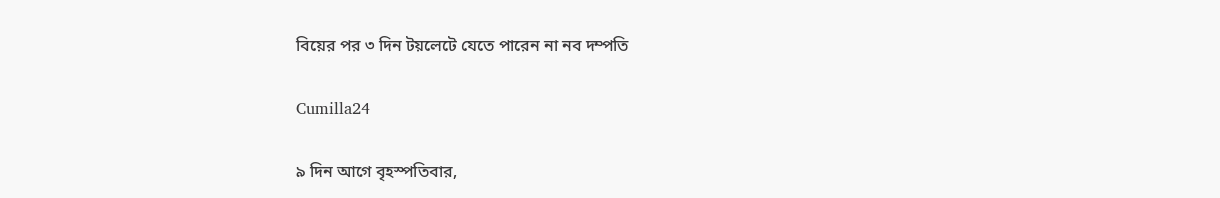বিয়ের পর ৩ দিন টয়লেটে যেতে পারেন না নব দম্পতি

Cumilla24

৯ দিন আগে বৃহস্পতিবার,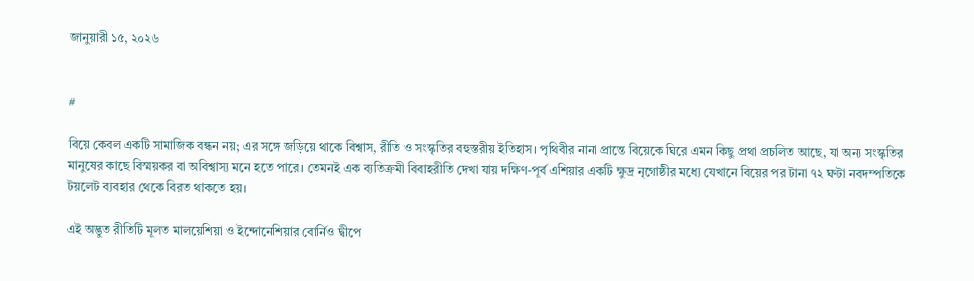জানুয়ারী ১৫, ২০২৬


#

বিয়ে কেবল একটি সামাজিক বন্ধন নয়; এর সঙ্গে জড়িয়ে থাকে বিশ্বাস, রীতি ও সংস্কৃতির বহুস্তরীয় ইতিহাস। পৃথিবীর নানা প্রান্তে বিয়েকে ঘিরে এমন কিছু প্রথা প্রচলিত আছে, যা অন্য সংস্কৃতির মানুষের কাছে বিস্ময়কর বা অবিশ্বাস্য মনে হতে পারে। তেমনই এক ব্যতিক্রমী বিবাহরীতি দেখা যায় দক্ষিণ-পূর্ব এশিয়ার একটি ক্ষুদ্র নৃগোষ্ঠীর মধ্যে যেখানে বিয়ের পর টানা ৭২ ঘণ্টা নবদম্পতিকে টয়লেট ব্যবহার থেকে বিরত থাকতে হয়।

এই অদ্ভুত রীতিটি মূলত মালয়েশিয়া ও ইন্দোনেশিয়ার বোর্নিও দ্বীপে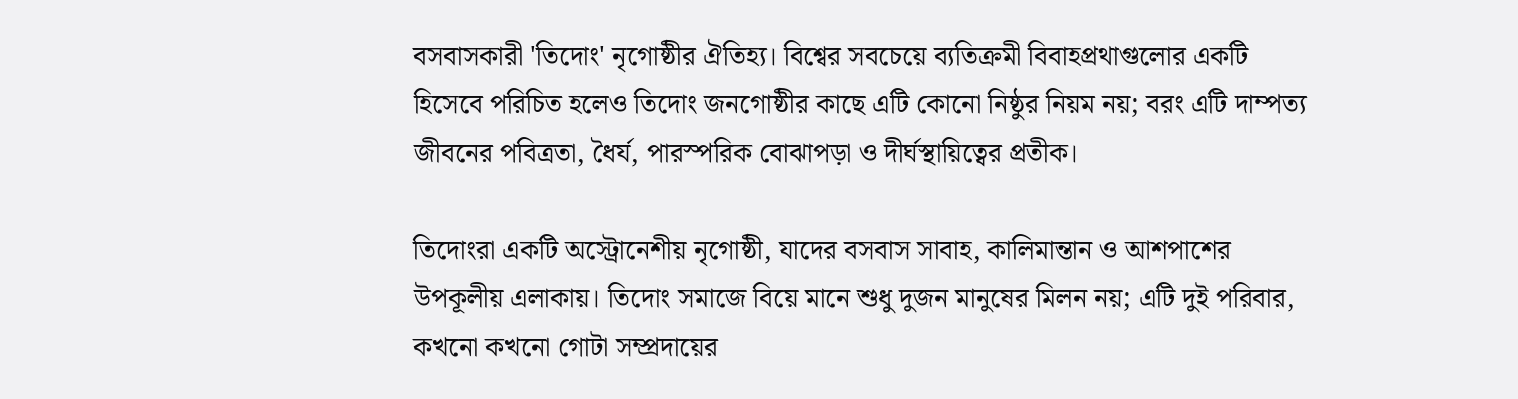বসবাসকারী 'তিদোং' নৃগোষ্ঠীর ঐতিহ্য। বিশ্বের সবচেয়ে ব্যতিক্রমী বিবাহপ্রথাগুলোর একটি হিসেবে পরিচিত হলেও তিদোং জনগোষ্ঠীর কাছে এটি কোনো নিষ্ঠুর নিয়ম নয়; বরং এটি দাম্পত্য জীবনের পবিত্রতা, ধৈর্য, পারস্পরিক বোঝাপড়া ও দীর্ঘস্থায়িত্বের প্রতীক।

তিদোংরা একটি অস্ট্রোনেশীয় নৃগোষ্ঠী, যাদের বসবাস সাবাহ, কালিমান্তান ও আশপাশের উপকূলীয় এলাকায়। তিদোং সমাজে বিয়ে মানে শুধু দুজন মানুষের মিলন নয়; এটি দুই পরিবার, কখনো কখনো গোটা সম্প্রদায়ের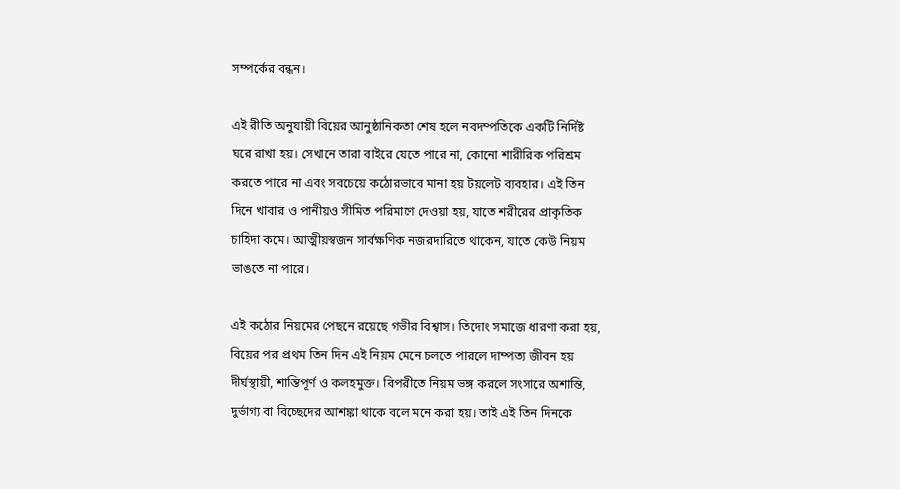সম্পর্কের বন্ধন।

এই রীতি অনুযায়ী বিয়ের আনুষ্ঠানিকতা শেষ হলে নবদম্পতিকে একটি নির্দিষ্ট ঘরে রাখা হয়। সেখানে তারা বাইরে যেতে পারে না, কোনো শারীরিক পরিশ্রম করতে পারে না এবং সবচেয়ে কঠোরভাবে মানা হয় টয়লেট ব্যবহার। এই তিন দিনে খাবার ও পানীয়ও সীমিত পরিমাণে দেওয়া হয়, যাতে শরীরের প্রাকৃতিক চাহিদা কমে। আত্মীয়স্বজন সার্বক্ষণিক নজরদারিতে থাকেন, যাতে কেউ নিয়ম ভাঙতে না পারে।

এই কঠোর নিয়মের পেছনে রয়েছে গভীর বিশ্বাস। তিদোং সমাজে ধারণা করা হয়, বিয়ের পর প্রথম তিন দিন এই নিয়ম মেনে চলতে পারলে দাম্পত্য জীবন হয় দীর্ঘস্থায়ী, শান্তিপূর্ণ ও কলহমুক্ত। বিপরীতে নিয়ম ভঙ্গ করলে সংসারে অশান্তি, দুর্ভাগ্য বা বিচ্ছেদের আশঙ্কা থাকে বলে মনে করা হয়। তাই এই তিন দিনকে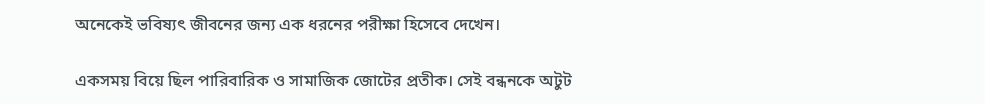অনেকেই ভবিষ্যৎ জীবনের জন্য এক ধরনের পরীক্ষা হিসেবে দেখেন।

একসময় বিয়ে ছিল পারিবারিক ও সামাজিক জোটের প্রতীক। সেই বন্ধনকে অটুট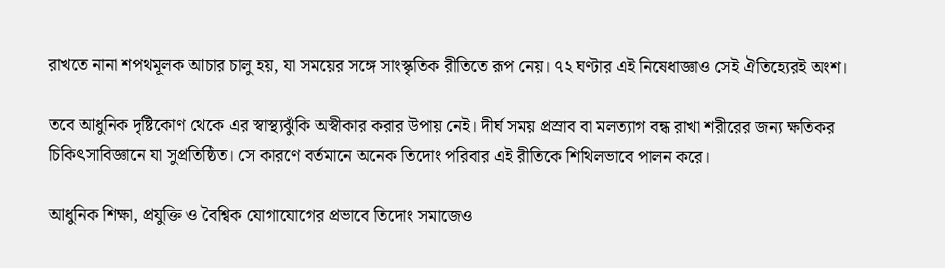রাখতে নানা শপথমূলক আচার চালু হয়, যা সময়ের সঙ্গে সাংস্কৃতিক রীতিতে রূপ নেয়। ৭২ ঘণ্টার এই নিষেধাজ্ঞাও সেই ঐতিহ্যেরই অংশ।

তবে আধুনিক দৃষ্টিকোণ থেকে এর স্বাস্থ্যঝুঁকি অস্বীকার করার উপায় নেই। দীর্ঘ সময় প্রস্রাব বা মলত্যাগ বন্ধ রাখা শরীরের জন্য ক্ষতিকর চিকিৎসাবিজ্ঞানে যা সুপ্রতিষ্ঠিত। সে কারণে বর্তমানে অনেক তিদোং পরিবার এই রীতিকে শিথিলভাবে পালন করে।

আধুনিক শিক্ষা, প্রযুক্তি ও বৈশ্বিক যোগাযোগের প্রভাবে তিদোং সমাজেও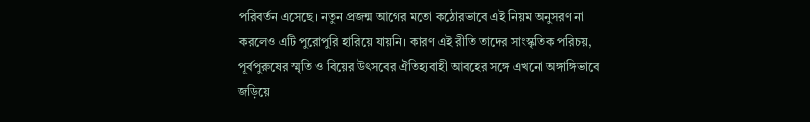পরিবর্তন এসেছে। নতুন প্রজন্ম আগের মতো কঠোরভাবে এই নিয়ম অনুসরণ না করলেও এটি পুরোপুরি হারিয়ে যায়নি। কারণ এই রীতি তাদের সাংস্কৃতিক পরিচয়, পূর্বপুরুষের স্মৃতি ও বিয়ের উৎসবের ঐতিহ্যবাহী আবহের সঙ্গে এখনো অঙ্গাঙ্গিভাবে জড়িয়ে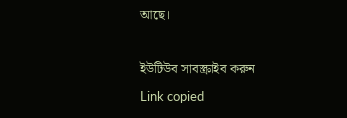আছে।

ইউটিউব সাবস্ক্রাইব করুন
Link copied